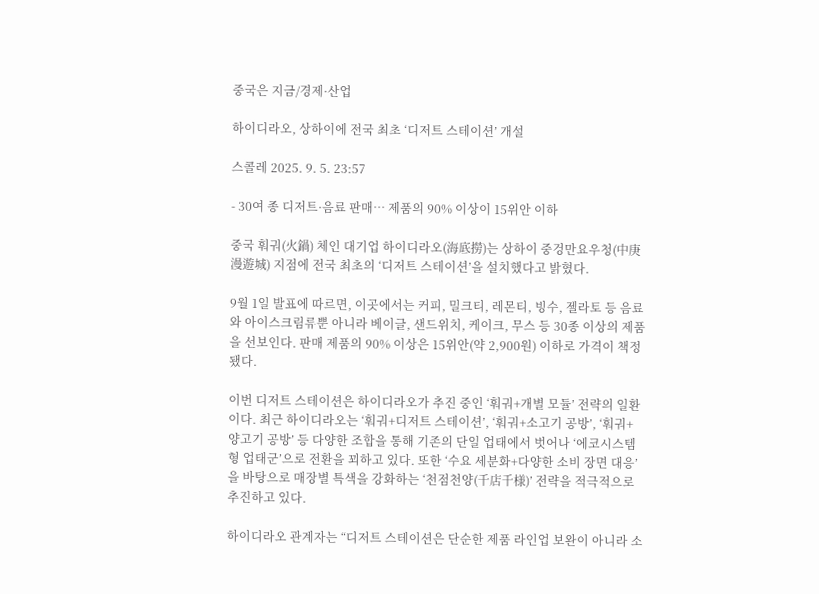중국은 지금/경제·산업

하이디라오, 상하이에 전국 최초 ‘디저트 스테이션’ 개설

스콜레 2025. 9. 5. 23:57

- 30여 종 디저트·음료 판매… 제품의 90% 이상이 15위안 이하

중국 훠궈(火鍋) 체인 대기업 하이디라오(海底撈)는 상하이 중겅만요우청(中庚漫遊城) 지점에 전국 최초의 ‘디저트 스테이션’을 설치했다고 밝혔다.

9월 1일 발표에 따르면, 이곳에서는 커피, 밀크티, 레몬티, 빙수, 젤라토 등 음료와 아이스크림류뿐 아니라 베이글, 샌드위치, 케이크, 무스 등 30종 이상의 제품을 선보인다. 판매 제품의 90% 이상은 15위안(약 2,900원) 이하로 가격이 책정됐다.

이번 디저트 스테이션은 하이디라오가 추진 중인 ‘훠궈+개별 모듈’ 전략의 일환이다. 최근 하이디라오는 ‘훠궈+디저트 스테이션’, ‘훠궈+소고기 공방’, ‘훠궈+양고기 공방’ 등 다양한 조합을 통해 기존의 단일 업태에서 벗어나 ‘에코시스템형 업태군’으로 전환을 꾀하고 있다. 또한 ‘수요 세분화+다양한 소비 장면 대응’을 바탕으로 매장별 특색을 강화하는 ‘천점천양(千店千様)’ 전략을 적극적으로 추진하고 있다.

하이디라오 관계자는 “디저트 스테이션은 단순한 제품 라인업 보완이 아니라 소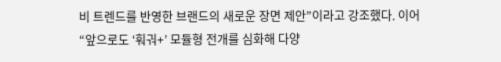비 트렌드를 반영한 브랜드의 새로운 장면 제안”이라고 강조했다. 이어 “앞으로도 ‘훠궈+’ 모듈형 전개를 심화해 다양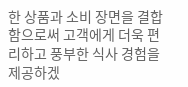한 상품과 소비 장면을 결합함으로써 고객에게 더욱 편리하고 풍부한 식사 경험을 제공하겠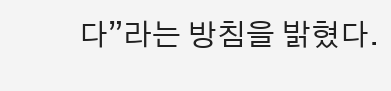다”라는 방침을 밝혔다.